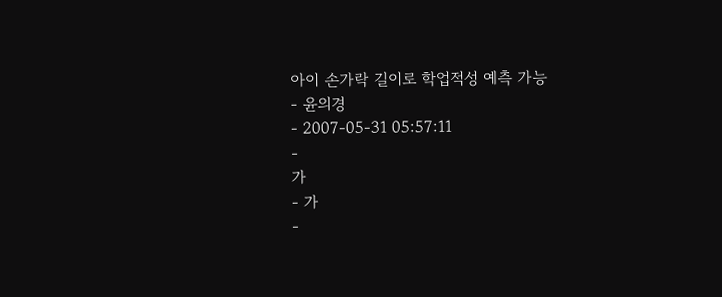아이 손가락 길이로 학업적성 예측 가능
- 윤의경
- 2007-05-31 05:57:11
-
가
- 가
-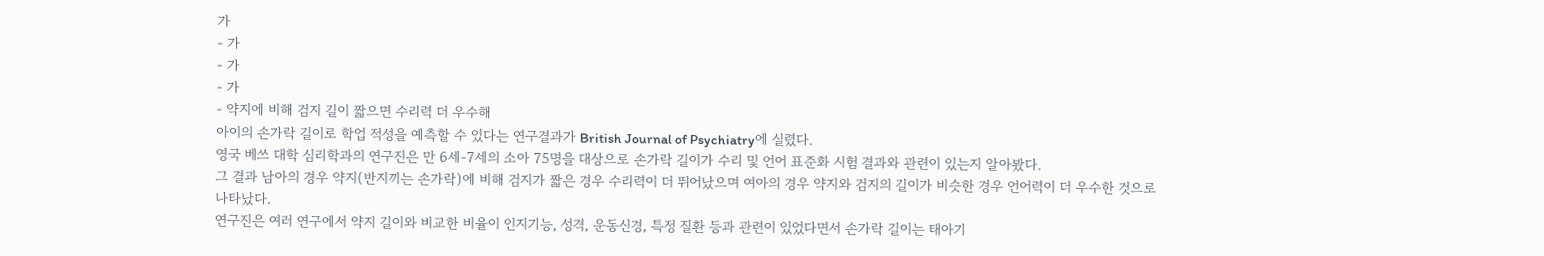가
- 가
- 가
- 가
- 약지에 비해 검지 길이 짧으면 수리력 더 우수해
아이의 손가락 길이로 학업 적성을 예측할 수 있다는 연구결과가 British Journal of Psychiatry에 실렸다.
영국 베쓰 대학 심리학과의 연구진은 만 6세-7세의 소아 75명을 대상으로 손가락 길이가 수리 및 언어 표준화 시험 결과와 관련이 있는지 알아봤다.
그 결과 남아의 경우 약지(반지끼는 손가락)에 비해 검지가 짧은 경우 수리력이 더 뛰어났으며 여아의 경우 약지와 검지의 길이가 비슷한 경우 언어력이 더 우수한 것으로 나타났다.
연구진은 여러 연구에서 약지 길이와 비교한 비율이 인지기능, 성격, 운동신경, 특정 질환 등과 관련이 있었다면서 손가락 길이는 태아기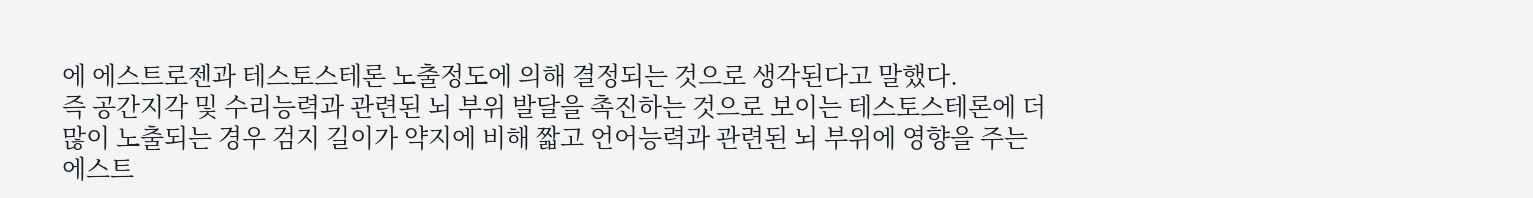에 에스트로젠과 테스토스테론 노출정도에 의해 결정되는 것으로 생각된다고 말했다.
즉 공간지각 및 수리능력과 관련된 뇌 부위 발달을 촉진하는 것으로 보이는 테스토스테론에 더 많이 노출되는 경우 검지 길이가 약지에 비해 짧고 언어능력과 관련된 뇌 부위에 영향을 주는 에스트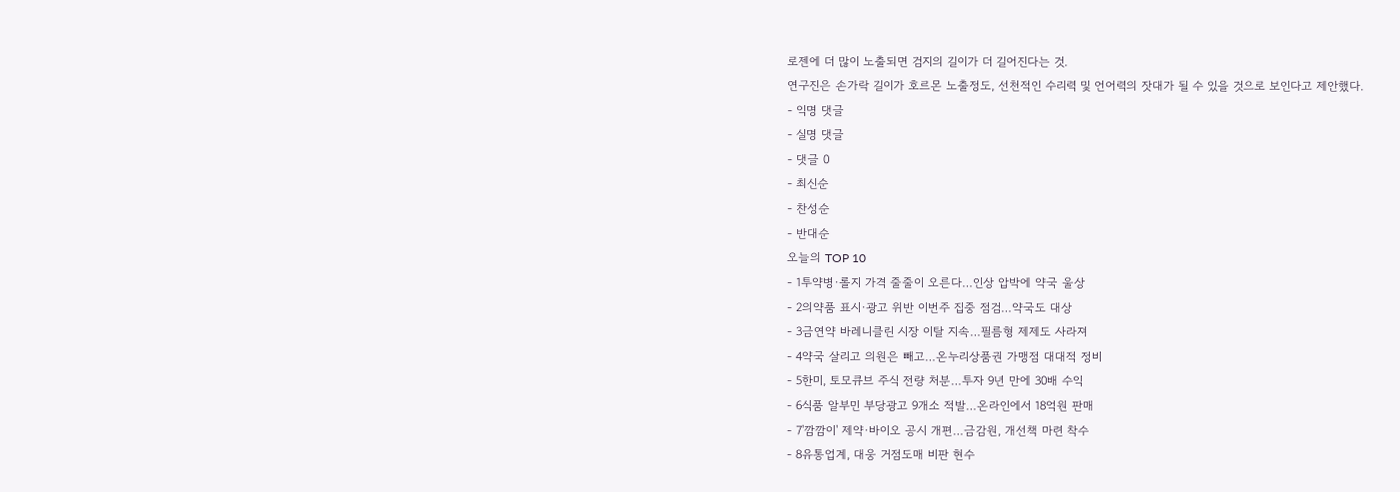로젠에 더 많이 노출되면 검지의 길이가 더 길어진다는 것.
연구진은 손가락 길이가 호르몬 노출정도, 선천적인 수리력 및 언어력의 잣대가 될 수 있을 것으로 보인다고 제안했다.
- 익명 댓글
- 실명 댓글
- 댓글 0
- 최신순
- 찬성순
- 반대순
오늘의 TOP 10
- 1투약병·롤지 가격 줄줄이 오른다…인상 압박에 약국 울상
- 2의약품 표시·광고 위반 이번주 집중 점검…약국도 대상
- 3금연약 바레니클린 시장 이탈 지속…필름형 제제도 사라져
- 4약국 살리고 의원은 빼고…온누리상품권 가맹점 대대적 정비
- 5한미, 토모큐브 주식 전량 처분…투자 9년 만에 30배 수익
- 6식품 알부민 부당광고 9개소 적발…온라인에서 18억원 판매
- 7'깜깜이' 제약·바이오 공시 개편…금감원, 개선책 마련 착수
- 8유통업계, 대웅 거점도매 비판 현수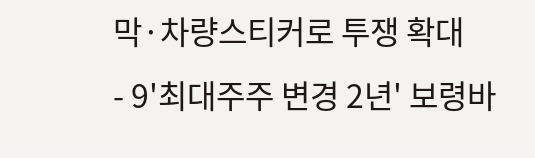막·차량스티커로 투쟁 확대
- 9'최대주주 변경 2년' 보령바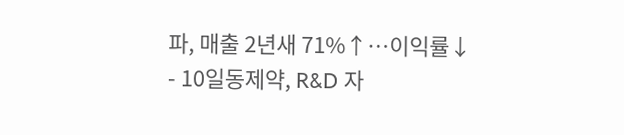파, 매출 2년새 71%↑…이익률↓
- 10일동제약, R&D 자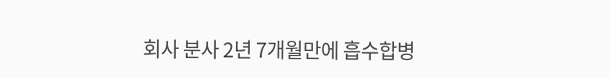회사 분사 2년 7개월만에 흡수합병